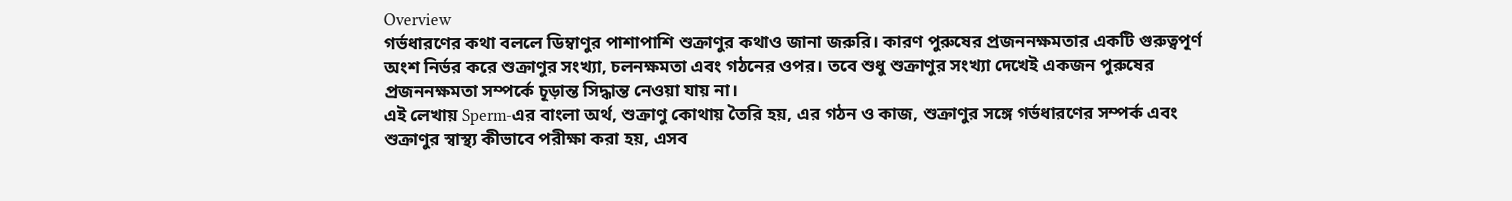Overview
গর্ভধারণের কথা বললে ডিম্বাণুর পাশাপাশি শুক্রাণুর কথাও জানা জরুরি। কারণ পুরুষের প্রজননক্ষমতার একটি গুরুত্বপূর্ণ অংশ নির্ভর করে শুক্রাণুর সংখ্যা, চলনক্ষমতা এবং গঠনের ওপর। তবে শুধু শুক্রাণুর সংখ্যা দেখেই একজন পুরুষের প্রজননক্ষমতা সম্পর্কে চূড়ান্ত সিদ্ধান্ত নেওয়া যায় না।
এই লেখায় Sperm-এর বাংলা অর্থ, শুক্রাণু কোথায় তৈরি হয়, এর গঠন ও কাজ, শুক্রাণুর সঙ্গে গর্ভধারণের সম্পর্ক এবং শুক্রাণুর স্বাস্থ্য কীভাবে পরীক্ষা করা হয়, এসব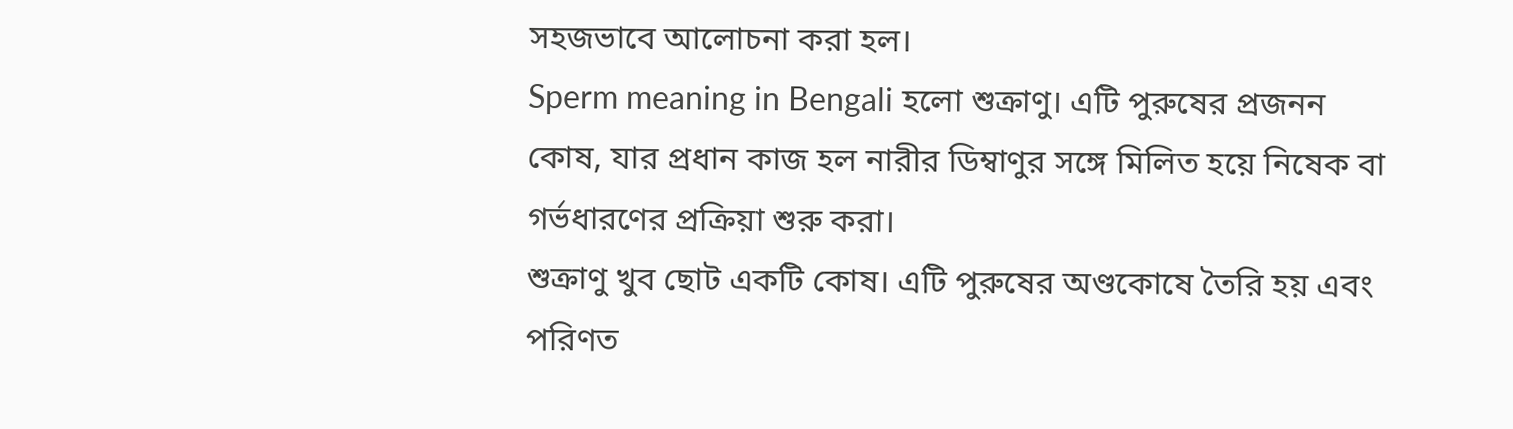সহজভাবে আলোচনা করা হল।
Sperm meaning in Bengali হলো শুক্রাণু। এটি পুরুষের প্রজনন কোষ, যার প্রধান কাজ হল নারীর ডিম্বাণুর সঙ্গে মিলিত হয়ে নিষেক বা গর্ভধারণের প্রক্রিয়া শুরু করা।
শুক্রাণু খুব ছোট একটি কোষ। এটি পুরুষের অণ্ডকোষে তৈরি হয় এবং পরিণত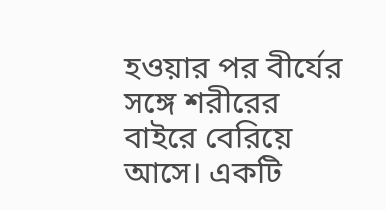হওয়ার পর বীর্যের সঙ্গে শরীরের বাইরে বেরিয়ে আসে। একটি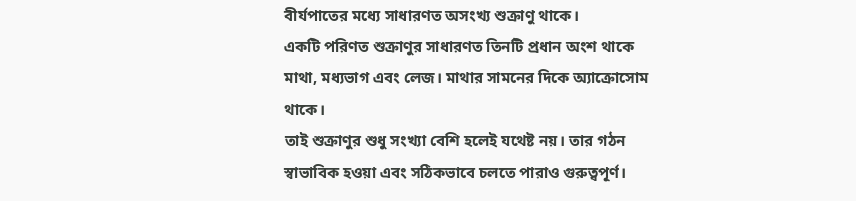বীর্যপাতের মধ্যে সাধারণত অসংখ্য শুক্রাণু থাকে।
একটি পরিণত শুক্রাণুর সাধারণত তিনটি প্রধান অংশ থাকে মাথা, মধ্যভাগ এবং লেজ। মাথার সামনের দিকে অ্যাক্রোসোম থাকে।
তাই শুক্রাণুর শুধু সংখ্যা বেশি হলেই যথেষ্ট নয়। তার গঠন স্বাভাবিক হওয়া এবং সঠিকভাবে চলতে পারাও গুরুত্বপূর্ণ।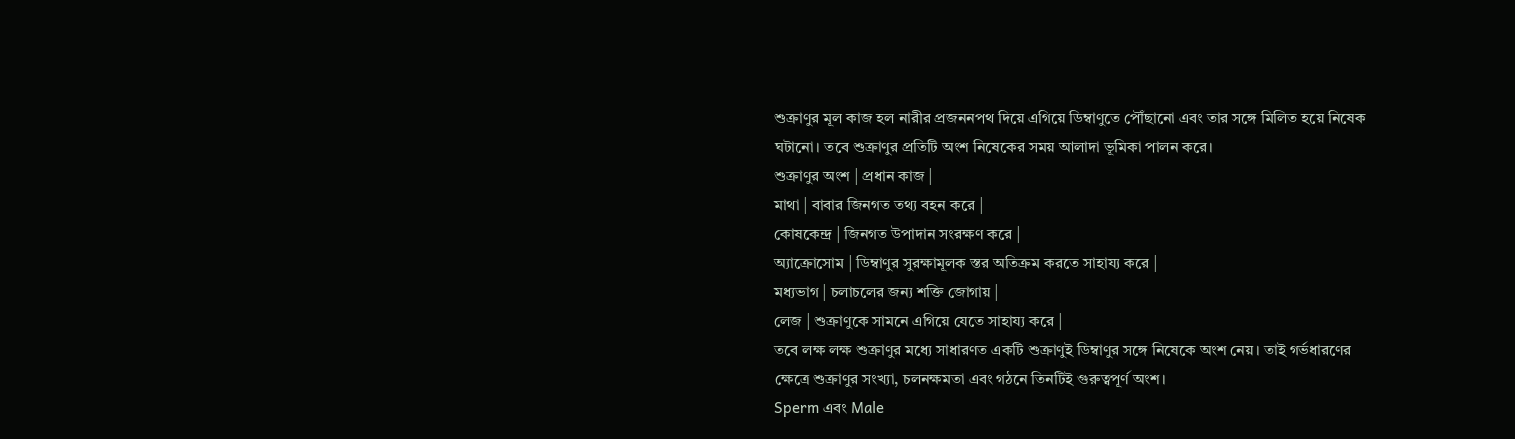শুক্রাণুর মূল কাজ হল নারীর প্রজননপথ দিয়ে এগিয়ে ডিম্বাণুতে পৌঁছানো এবং তার সঙ্গে মিলিত হয়ে নিষেক ঘটানো। তবে শুক্রাণুর প্রতিটি অংশ নিষেকের সময় আলাদা ভূমিকা পালন করে।
শুক্রাণুর অংশ | প্রধান কাজ |
মাথা | বাবার জিনগত তথ্য বহন করে |
কোষকেন্দ্র | জিনগত উপাদান সংরক্ষণ করে |
অ্যাক্রোসোম | ডিম্বাণুর সুরক্ষামূলক স্তর অতিক্রম করতে সাহায্য করে |
মধ্যভাগ | চলাচলের জন্য শক্তি জোগায় |
লেজ | শুক্রাণুকে সামনে এগিয়ে যেতে সাহায্য করে |
তবে লক্ষ লক্ষ শুক্রাণুর মধ্যে সাধারণত একটি শুক্রাণুই ডিম্বাণুর সঙ্গে নিষেকে অংশ নেয়। তাই গর্ভধারণের ক্ষেত্রে শুক্রাণুর সংখ্যা, চলনক্ষমতা এবং গঠনে তিনটিই গুরুত্বপূর্ণ অংশ।
Sperm এবং Male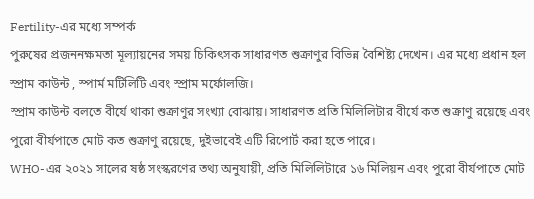Fertility-এর মধ্যে সম্পর্ক
পুরুষের প্রজননক্ষমতা মূল্যায়নের সময় চিকিৎসক সাধারণত শুক্রাণুর বিভিন্ন বৈশিষ্ট্য দেখেন। এর মধ্যে প্রধান হল স্প্রাম কাউন্ট , স্পার্ম মটিলিটি এবং স্প্রাম মর্ফোলজি।
স্প্রাম কাউন্ট বলতে বীর্যে থাকা শুক্রাণুর সংখ্যা বোঝায়। সাধারণত প্রতি মিলিলিটার বীর্যে কত শুক্রাণু রয়েছে এবং পুরো বীর্যপাতে মোট কত শুক্রাণু রয়েছে, দুইভাবেই এটি রিপোর্ট করা হতে পারে।
WHO-এর ২০২১ সালের ষষ্ঠ সংস্করণের তথ্য অনুযায়ী, প্রতি মিলিলিটারে ১৬ মিলিয়ন এবং পুরো বীর্যপাতে মোট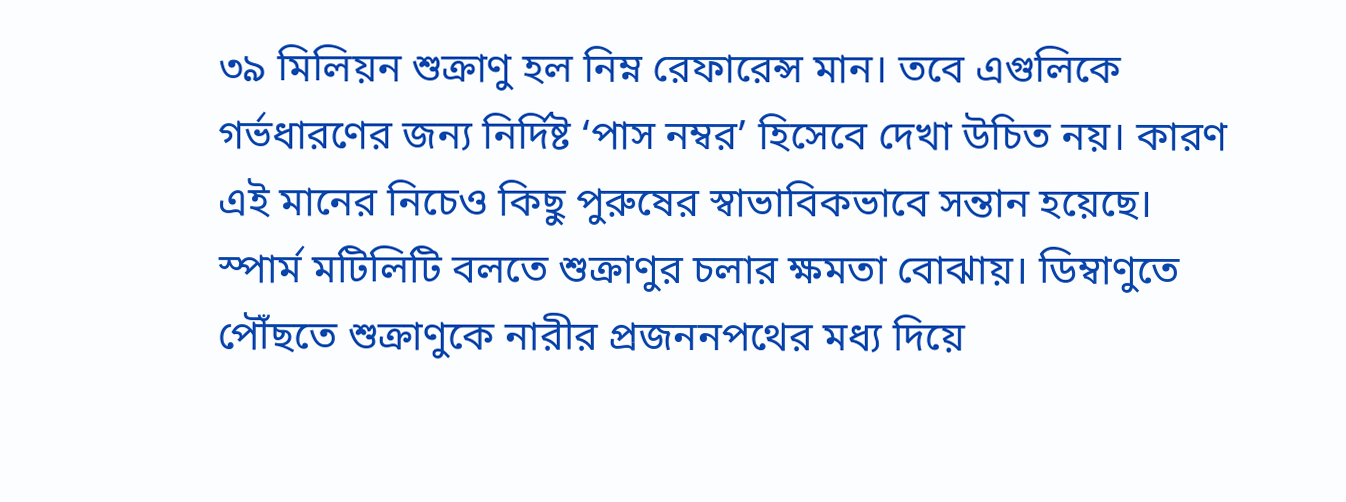৩৯ মিলিয়ন শুক্রাণু হল নিম্ন রেফারেন্স মান। তবে এগুলিকে গর্ভধারণের জন্য নির্দিষ্ট ‘পাস নম্বর’ হিসেবে দেখা উচিত নয়। কারণ এই মানের নিচেও কিছু পুরুষের স্বাভাবিকভাবে সন্তান হয়েছে।
স্পার্ম মটিলিটি বলতে শুক্রাণুর চলার ক্ষমতা বোঝায়। ডিম্বাণুতে পৌঁছতে শুক্রাণুকে নারীর প্রজননপথের মধ্য দিয়ে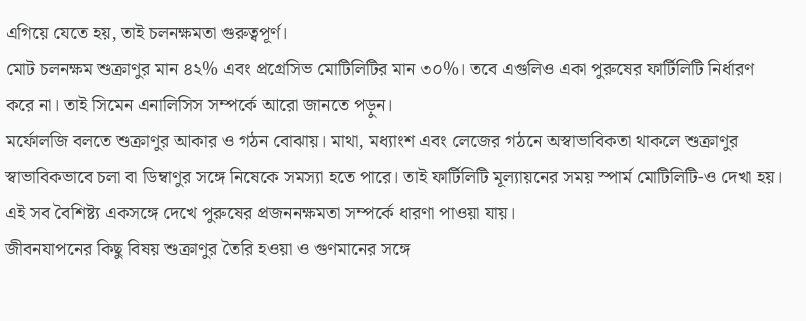এগিয়ে যেতে হয়, তাই চলনক্ষমতা গুরুত্বপূর্ণ।
মোট চলনক্ষম শুক্রাণুর মান ৪২% এবং প্রগ্রেসিভ মোটিলিটির মান ৩০%। তবে এগুলিও একা পুরুষের ফার্টিলিটি নির্ধারণ করে না। তাই সিমেন এনালিসিস সম্পর্কে আরো জানতে পড়ুন।
মর্ফোলজি বলতে শুক্রাণুর আকার ও গঠন বোঝায়। মাথা, মধ্যাংশ এবং লেজের গঠনে অস্বাভাবিকতা থাকলে শুক্রাণুর স্বাভাবিকভাবে চলা বা ডিম্বাণুর সঙ্গে নিষেকে সমস্যা হতে পারে। তাই ফার্টিলিটি মূল্যায়নের সময় স্পার্ম মোটিলিটি-ও দেখা হয়। এই সব বৈশিষ্ট্য একসঙ্গে দেখে পুরুষের প্রজননক্ষমতা সম্পর্কে ধারণা পাওয়া যায়।
জীবনযাপনের কিছু বিষয় শুক্রাণুর তৈরি হওয়া ও গুণমানের সঙ্গে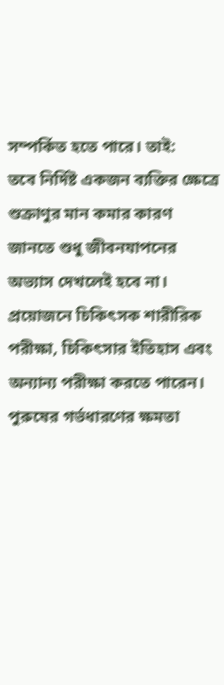সম্পর্কিত হতে পারে। তাই:
তবে নির্দিষ্ট একজন ব্যক্তির ক্ষেত্রে শুক্রাণুর মান কমার কারণ জানতে শুধু জীবনযাপনের অভ্যাস দেখলেই হবে না। প্রয়োজনে চিকিৎসক শারীরিক পরীক্ষা, চিকিৎসার ইতিহাস এবং অন্যান্য পরীক্ষা করতে পারেন।
পুরুষের গর্ভধারণের ক্ষমতা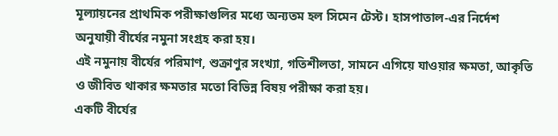মূল্যায়নের প্রাথমিক পরীক্ষাগুলির মধ্যে অন্যতম হল সিমেন টেস্ট। হাসপাতাল-এর নির্দেশ অনুযায়ী বীর্যের নমুনা সংগ্রহ করা হয়।
এই নমুনায় বীর্যের পরিমাণ, শুক্রাণুর সংখ্যা, গতিশীলতা, সামনে এগিয়ে যাওয়ার ক্ষমতা, আকৃতি ও জীবিত থাকার ক্ষমতার মতো বিভিন্ন বিষয় পরীক্ষা করা হয়।
একটি বীর্যের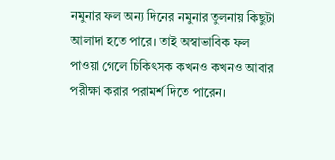নমুনার ফল অন্য দিনের নমুনার তুলনায় কিছুটা আলাদা হতে পারে। তাই অস্বাভাবিক ফল পাওয়া গেলে চিকিৎসক কখনও কখনও আবার পরীক্ষা করার পরামর্শ দিতে পারেন।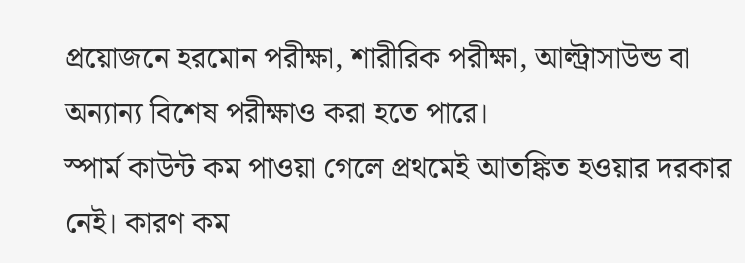প্রয়োজনে হরমোন পরীক্ষা, শারীরিক পরীক্ষা, আল্ট্রাসাউন্ড বা অন্যান্য বিশেষ পরীক্ষাও করা হতে পারে।
স্পার্ম কাউন্ট কম পাওয়া গেলে প্রথমেই আতঙ্কিত হওয়ার দরকার নেই। কারণ কম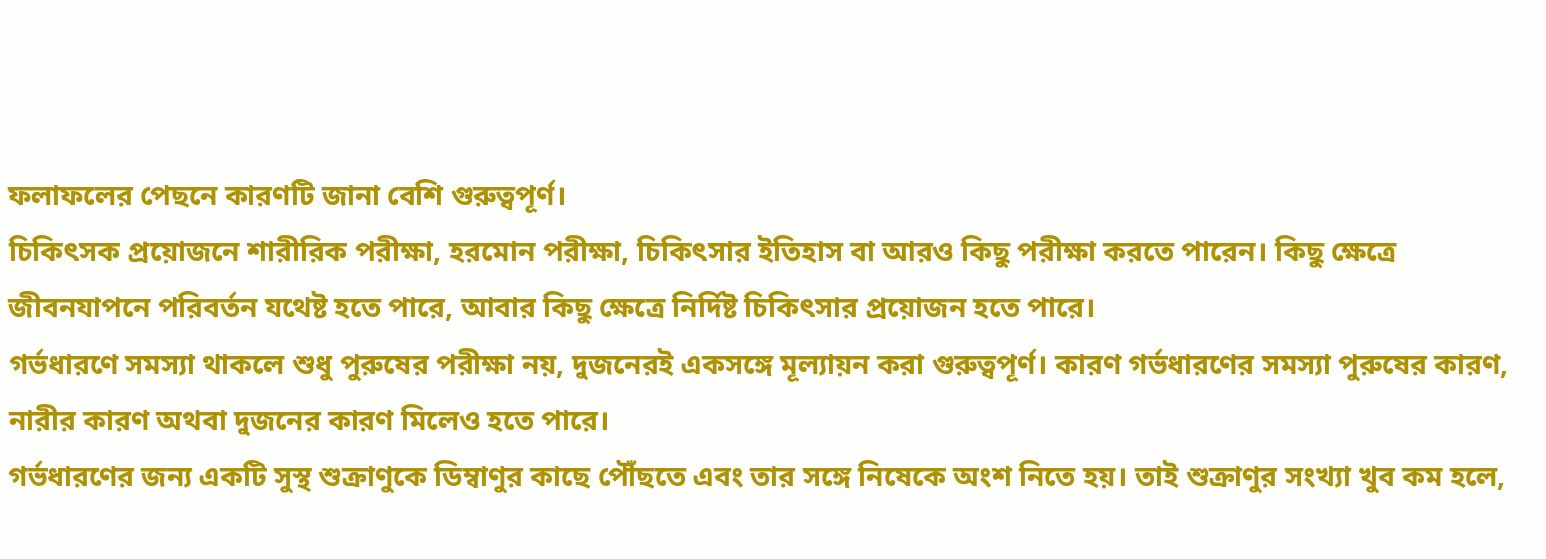ফলাফলের পেছনে কারণটি জানা বেশি গুরুত্বপূর্ণ।
চিকিৎসক প্রয়োজনে শারীরিক পরীক্ষা, হরমোন পরীক্ষা, চিকিৎসার ইতিহাস বা আরও কিছু পরীক্ষা করতে পারেন। কিছু ক্ষেত্রে জীবনযাপনে পরিবর্তন যথেষ্ট হতে পারে, আবার কিছু ক্ষেত্রে নির্দিষ্ট চিকিৎসার প্রয়োজন হতে পারে।
গর্ভধারণে সমস্যা থাকলে শুধু পুরুষের পরীক্ষা নয়, দুজনেরই একসঙ্গে মূল্যায়ন করা গুরুত্বপূর্ণ। কারণ গর্ভধারণের সমস্যা পুরুষের কারণ, নারীর কারণ অথবা দুজনের কারণ মিলেও হতে পারে।
গর্ভধারণের জন্য একটি সুস্থ শুক্রাণুকে ডিম্বাণুর কাছে পৌঁছতে এবং তার সঙ্গে নিষেকে অংশ নিতে হয়। তাই শুক্রাণুর সংখ্যা খুব কম হলে,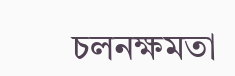চলনক্ষমতা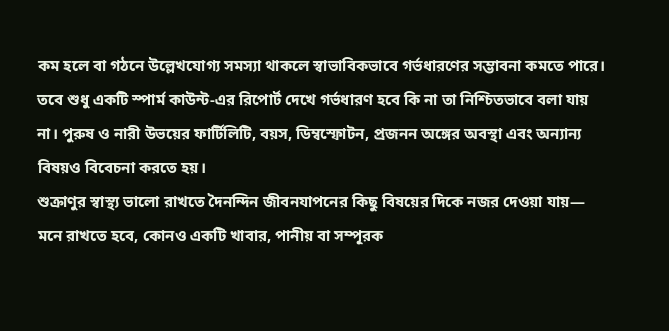কম হলে বা গঠনে উল্লেখযোগ্য সমস্যা থাকলে স্বাভাবিকভাবে গর্ভধারণের সম্ভাবনা কমতে পারে।
তবে শুধু একটি স্পার্ম কাউন্ট-এর রিপোর্ট দেখে গর্ভধারণ হবে কি না তা নিশ্চিতভাবে বলা যায় না। পুরুষ ও নারী উভয়ের ফার্টিলিটি, বয়স, ডিম্বস্ফোটন, প্রজনন অঙ্গের অবস্থা এবং অন্যান্য বিষয়ও বিবেচনা করতে হয়।
শুক্রাণুর স্বাস্থ্য ভালো রাখতে দৈনন্দিন জীবনযাপনের কিছু বিষয়ের দিকে নজর দেওয়া যায়—
মনে রাখতে হবে, কোনও একটি খাবার, পানীয় বা সম্পূরক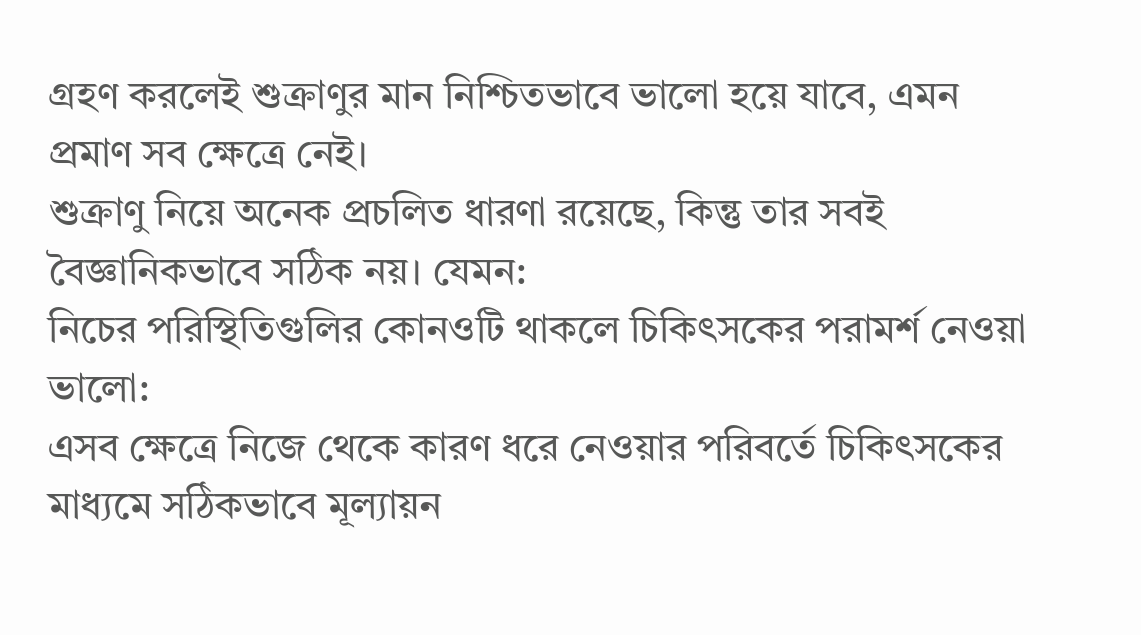গ্রহণ করলেই শুক্রাণুর মান নিশ্চিতভাবে ভালো হয়ে যাবে, এমন প্রমাণ সব ক্ষেত্রে নেই।
শুক্রাণু নিয়ে অনেক প্রচলিত ধারণা রয়েছে, কিন্তু তার সবই বৈজ্ঞানিকভাবে সঠিক নয়। যেমন:
নিচের পরিস্থিতিগুলির কোনওটি থাকলে চিকিৎসকের পরামর্শ নেওয়া ভালো:
এসব ক্ষেত্রে নিজে থেকে কারণ ধরে নেওয়ার পরিবর্তে চিকিৎসকের মাধ্যমে সঠিকভাবে মূল্যায়ন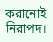করানোই নিরাপদ।